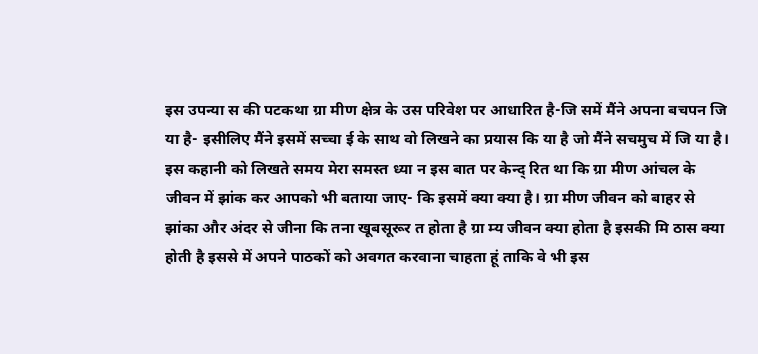इस उपन्या स की पटकथा ग्रा मीण क्षेत्र के उस परिवेश पर आधारित है-जि समें मैंने अपना बचपन जि या है- इसीलिए मैंने इसमें सच्चा ई के साथ वो लिखने का प्रयास कि या है जो मैंने सचमुच में जि या है। इस कहानी को लिखते समय मेरा समस्त ध्या न इस बात पर केन्द् रित था कि ग्रा मीण आंचल के जीवन में झांक कर आपको भी बताया जाए- कि इसमें क्या क्या है। ग्रा मीण जीवन को बाहर से झांका और अंदर से जीना कि तना खूबसूरूर त होता है ग्रा म्य जीवन क्या होता है इसकी मि ठास क्या होती है इससे में अपने पाठकों को अवगत करवाना चाहता हूं ताकि वे भी इस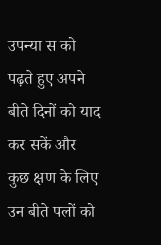उपन्या स को पढ़ते हुए अपने बीते दिनों को याद कर सकें और कुछ क्षण के लिए उन बीते पलों को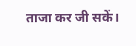ताजा कर जी सकें।